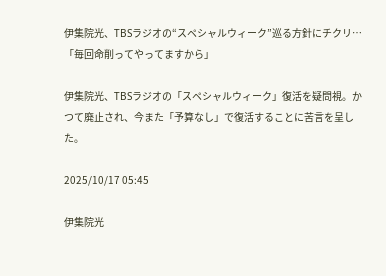伊集院光、TBSラジオの“スペシャルウィーク”巡る方針にチクリ… 「毎回命削ってやってますから」

伊集院光、TBSラジオの「スペシャルウィーク」復活を疑問視。かつて廃止され、今また「予算なし」で復活することに苦言を呈した。

2025/10/17 05:45

伊集院光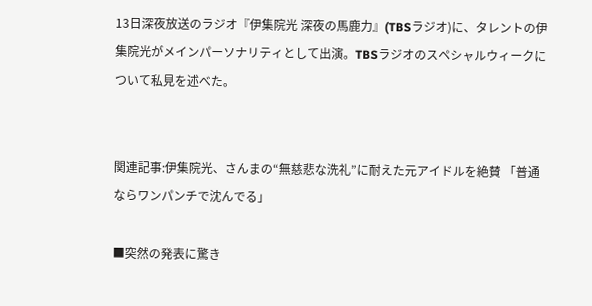13日深夜放送のラジオ『伊集院光 深夜の馬鹿力』(TBSラジオ)に、タレントの伊集院光がメインパーソナリティとして出演。TBSラジオのスペシャルウィークについて私見を述べた。


関連記事:伊集院光、さんまの“無慈悲な洗礼”に耐えた元アイドルを絶賛 「普通ならワンパンチで沈んでる」

■突然の発表に驚き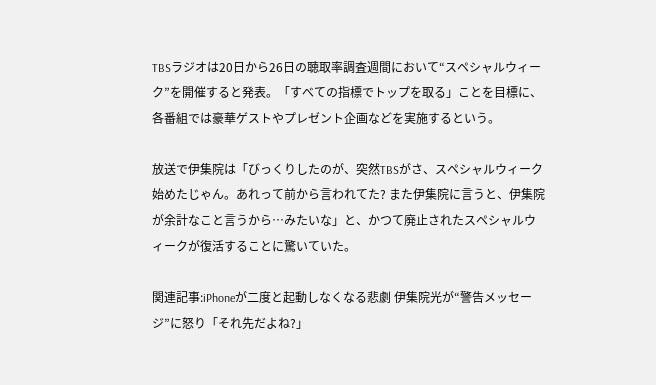TBSラジオは20日から26日の聴取率調査週間において“スペシャルウィーク”を開催すると発表。「すべての指標でトップを取る」ことを目標に、各番組では豪華ゲストやプレゼント企画などを実施するという。

放送で伊集院は「びっくりしたのが、突然TBSがさ、スペシャルウィーク始めたじゃん。あれって前から言われてた? また伊集院に言うと、伊集院が余計なこと言うから…みたいな」と、かつて廃止されたスペシャルウィークが復活することに驚いていた。

関連記事:iPhoneが二度と起動しなくなる悲劇 伊集院光が“警告メッセージ”に怒り「それ先だよね?」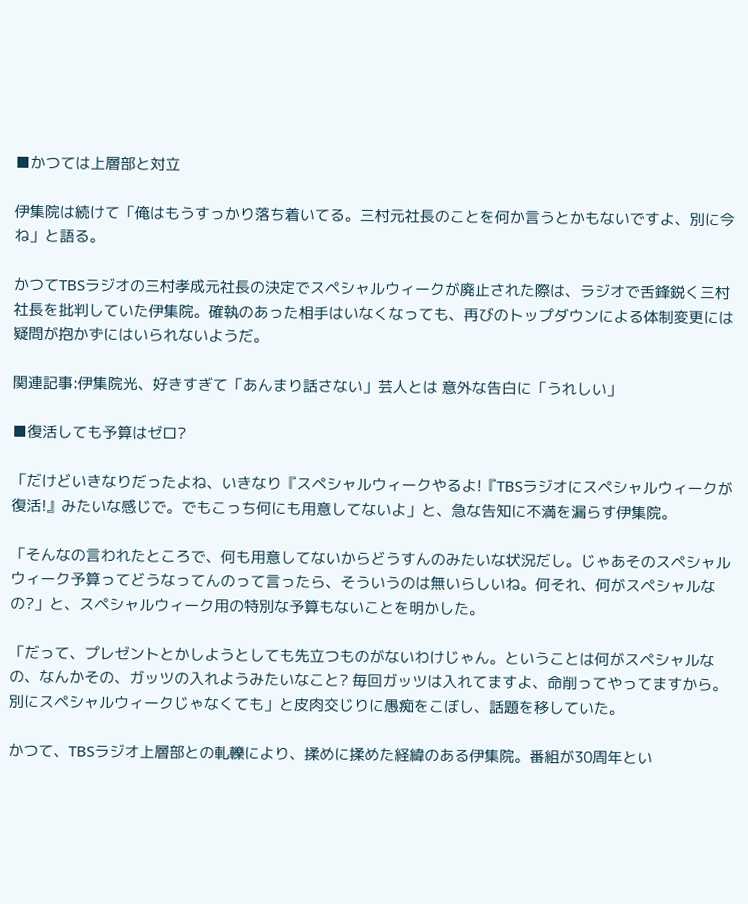■かつては上層部と対立

伊集院は続けて「俺はもうすっかり落ち着いてる。三村元社長のことを何か言うとかもないですよ、別に今ね」と語る。

かつてTBSラジオの三村孝成元社長の決定でスペシャルウィークが廃止された際は、ラジオで舌鋒鋭く三村社長を批判していた伊集院。確執のあった相手はいなくなっても、再びのトップダウンによる体制変更には疑問が抱かずにはいられないようだ。

関連記事:伊集院光、好きすぎて「あんまり話さない」芸人とは 意外な告白に「うれしい」

■復活しても予算はゼロ?

「だけどいきなりだったよね、いきなり『スペシャルウィークやるよ!『TBSラジオにスペシャルウィークが復活!』みたいな感じで。でもこっち何にも用意してないよ」と、急な告知に不満を漏らす伊集院。

「そんなの言われたところで、何も用意してないからどうすんのみたいな状況だし。じゃあそのスペシャルウィーク予算ってどうなってんのって言ったら、そういうのは無いらしいね。何それ、何がスペシャルなの?」と、スペシャルウィーク用の特別な予算もないことを明かした。

「だって、プレゼントとかしようとしても先立つものがないわけじゃん。ということは何がスペシャルなの、なんかその、ガッツの入れようみたいなこと? 毎回ガッツは入れてますよ、命削ってやってますから。別にスペシャルウィークじゃなくても」と皮肉交じりに愚痴をこぼし、話題を移していた。

かつて、TBSラジオ上層部との軋轢により、揉めに揉めた経緯のある伊集院。番組が30周年とい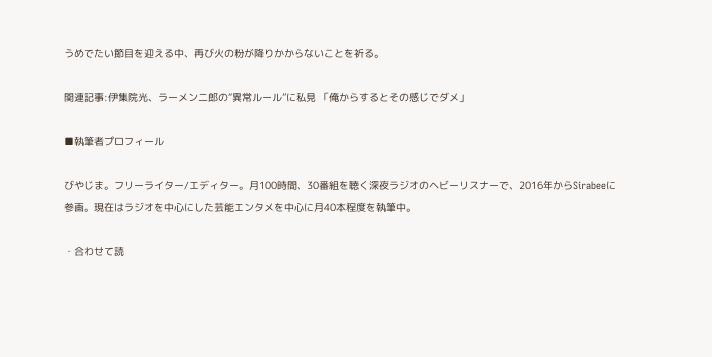うめでたい節目を迎える中、再び火の粉が降りかからないことを祈る。

関連記事:伊集院光、ラーメン二郎の“異常ルール”に私見 「俺からするとその感じでダメ」

■執筆者プロフィール

びやじま。フリーライター/エディター。月100時間、30番組を聴く深夜ラジオのヘビーリスナーで、2016年からSirabeeに参画。現在はラジオを中心にした芸能エンタメを中心に月40本程度を執筆中。

・合わせて読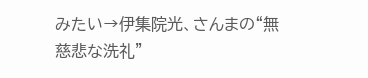みたい→伊集院光、さんまの“無慈悲な洗礼”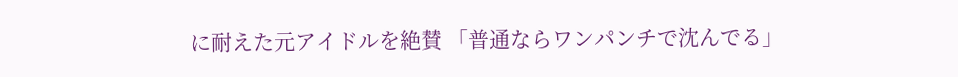に耐えた元アイドルを絶賛 「普通ならワンパンチで沈んでる」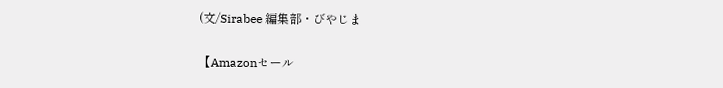(文/Sirabee 編集部・びやじま

【Amazonセール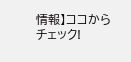情報】ココからチェック!